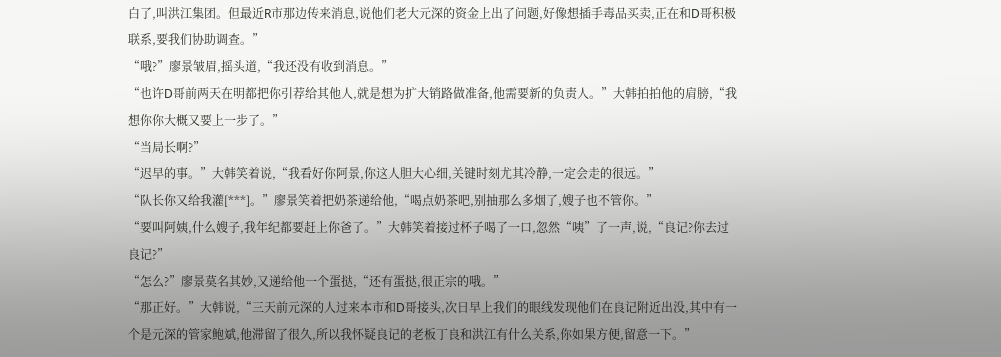白了,叫洪江集团。但最近R市那边传来消息,说他们老大元深的资金上出了问题,好像想插手毒品买卖,正在和D哥积极联系,要我们协助调查。”
“哦?”廖景皱眉,摇头道,“我还没有收到消息。”
“也许D哥前两天在明都把你引荐给其他人,就是想为扩大销路做准备,他需要新的负责人。”大韩拍拍他的肩膀,“我想你你大概又要上一步了。”
“当局长啊?”
“迟早的事。”大韩笑着说,“我看好你阿景,你这人胆大心细,关键时刻尤其冷静,一定会走的很远。”
“队长你又给我灌[***]。”廖景笑着把奶茶递给他,“喝点奶茶吧,别抽那么多烟了,嫂子也不管你。”
“要叫阿姨,什么嫂子,我年纪都要赶上你爸了。”大韩笑着接过杯子喝了一口,忽然“咦”了一声,说,“良记?你去过良记?”
“怎么?”廖景莫名其妙,又递给他一个蛋挞,“还有蛋挞,很正宗的哦。”
“那正好。”大韩说,“三天前元深的人过来本市和D哥接头,次日早上我们的眼线发现他们在良记附近出没,其中有一个是元深的管家鲍斌,他滞留了很久,所以我怀疑良记的老板丁良和洪江有什么关系,你如果方便,留意一下。”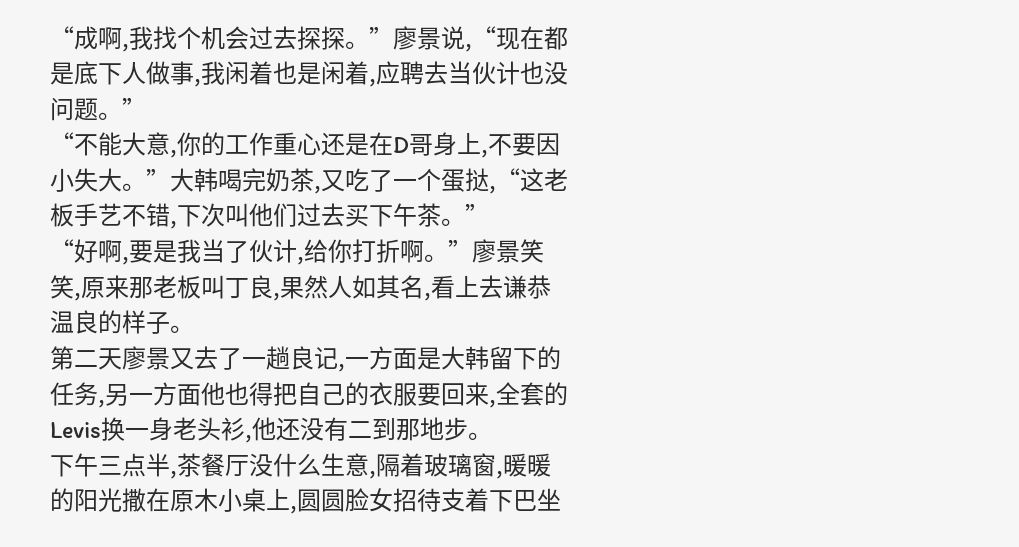“成啊,我找个机会过去探探。”廖景说,“现在都是底下人做事,我闲着也是闲着,应聘去当伙计也没问题。”
“不能大意,你的工作重心还是在D哥身上,不要因小失大。”大韩喝完奶茶,又吃了一个蛋挞,“这老板手艺不错,下次叫他们过去买下午茶。”
“好啊,要是我当了伙计,给你打折啊。”廖景笑笑,原来那老板叫丁良,果然人如其名,看上去谦恭温良的样子。
第二天廖景又去了一趟良记,一方面是大韩留下的任务,另一方面他也得把自己的衣服要回来,全套的Levis换一身老头衫,他还没有二到那地步。
下午三点半,茶餐厅没什么生意,隔着玻璃窗,暖暖的阳光撒在原木小桌上,圆圆脸女招待支着下巴坐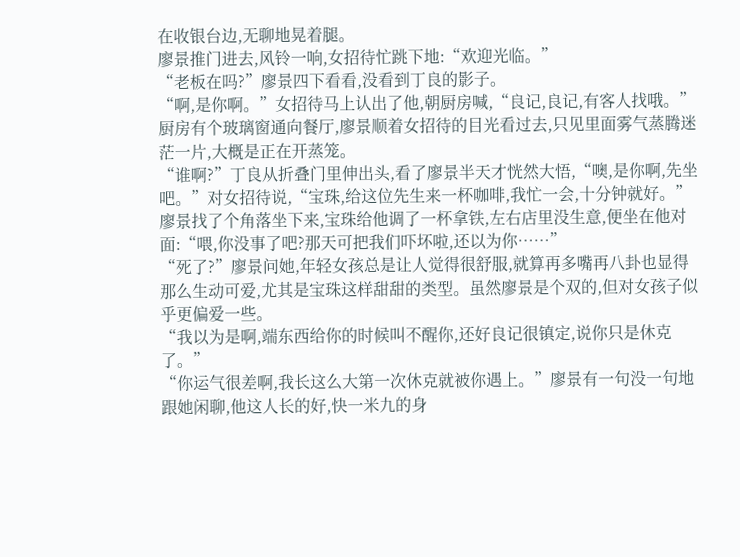在收银台边,无聊地晃着腿。
廖景推门进去,风铃一响,女招待忙跳下地:“欢迎光临。”
“老板在吗?”廖景四下看看,没看到丁良的影子。
“啊,是你啊。”女招待马上认出了他,朝厨房喊,“良记,良记,有客人找哦。”
厨房有个玻璃窗通向餐厅,廖景顺着女招待的目光看过去,只见里面雾气蒸腾迷茫一片,大概是正在开蒸笼。
“谁啊?”丁良从折叠门里伸出头,看了廖景半天才恍然大悟,“噢,是你啊,先坐吧。”对女招待说,“宝珠,给这位先生来一杯咖啡,我忙一会,十分钟就好。”
廖景找了个角落坐下来,宝珠给他调了一杯拿铁,左右店里没生意,便坐在他对面:“喂,你没事了吧?那天可把我们吓坏啦,还以为你……”
“死了?”廖景问她,年轻女孩总是让人觉得很舒服,就算再多嘴再八卦也显得那么生动可爱,尤其是宝珠这样甜甜的类型。虽然廖景是个双的,但对女孩子似乎更偏爱一些。
“我以为是啊,端东西给你的时候叫不醒你,还好良记很镇定,说你只是休克了。”
“你运气很差啊,我长这么大第一次休克就被你遇上。”廖景有一句没一句地跟她闲聊,他这人长的好,快一米九的身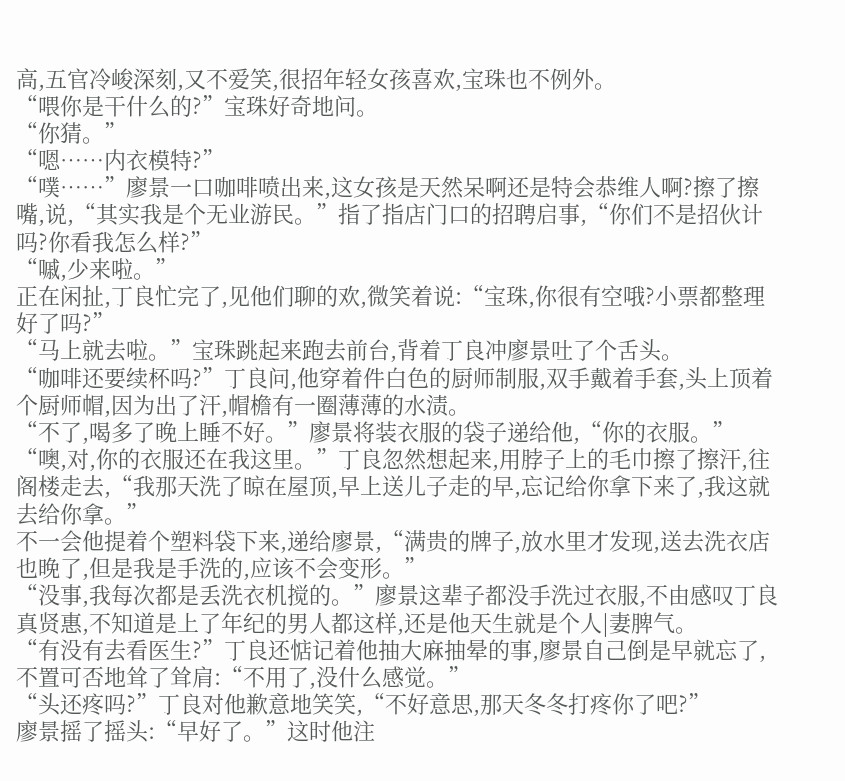高,五官冷峻深刻,又不爱笑,很招年轻女孩喜欢,宝珠也不例外。
“喂你是干什么的?”宝珠好奇地问。
“你猜。”
“嗯……内衣模特?”
“噗……”廖景一口咖啡喷出来,这女孩是天然呆啊还是特会恭维人啊?擦了擦嘴,说,“其实我是个无业游民。”指了指店门口的招聘启事,“你们不是招伙计吗?你看我怎么样?”
“嘁,少来啦。”
正在闲扯,丁良忙完了,见他们聊的欢,微笑着说:“宝珠,你很有空哦?小票都整理好了吗?”
“马上就去啦。”宝珠跳起来跑去前台,背着丁良冲廖景吐了个舌头。
“咖啡还要续杯吗?”丁良问,他穿着件白色的厨师制服,双手戴着手套,头上顶着个厨师帽,因为出了汗,帽檐有一圈薄薄的水渍。
“不了,喝多了晚上睡不好。”廖景将装衣服的袋子递给他,“你的衣服。”
“噢,对,你的衣服还在我这里。”丁良忽然想起来,用脖子上的毛巾擦了擦汗,往阁楼走去,“我那天洗了晾在屋顶,早上送儿子走的早,忘记给你拿下来了,我这就去给你拿。”
不一会他提着个塑料袋下来,递给廖景,“满贵的牌子,放水里才发现,送去洗衣店也晚了,但是我是手洗的,应该不会变形。”
“没事,我每次都是丢洗衣机搅的。”廖景这辈子都没手洗过衣服,不由感叹丁良真贤惠,不知道是上了年纪的男人都这样,还是他天生就是个人|妻脾气。
“有没有去看医生?”丁良还惦记着他抽大麻抽晕的事,廖景自己倒是早就忘了,不置可否地耸了耸肩:“不用了,没什么感觉。”
“头还疼吗?”丁良对他歉意地笑笑,“不好意思,那天冬冬打疼你了吧?”
廖景摇了摇头:“早好了。”这时他注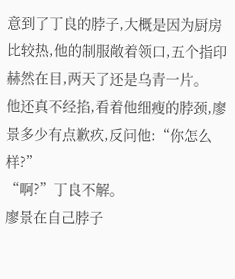意到了丁良的脖子,大概是因为厨房比较热,他的制服敞着领口,五个指印赫然在目,两天了还是乌青一片。
他还真不经掐,看着他细瘦的脖颈,廖景多少有点歉疚,反问他:“你怎么样?”
“啊?”丁良不解。
廖景在自己脖子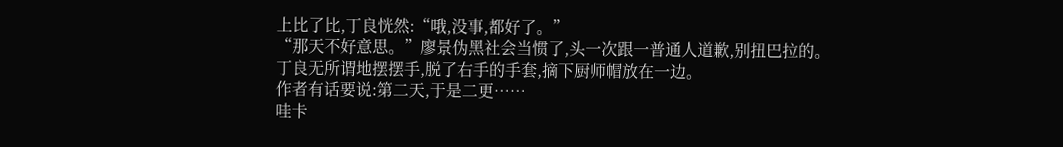上比了比,丁良恍然:“哦,没事,都好了。”
“那天不好意思。”廖景伪黑社会当惯了,头一次跟一普通人道歉,别扭巴拉的。
丁良无所谓地摆摆手,脱了右手的手套,摘下厨师帽放在一边。
作者有话要说:第二天,于是二更……
哇卡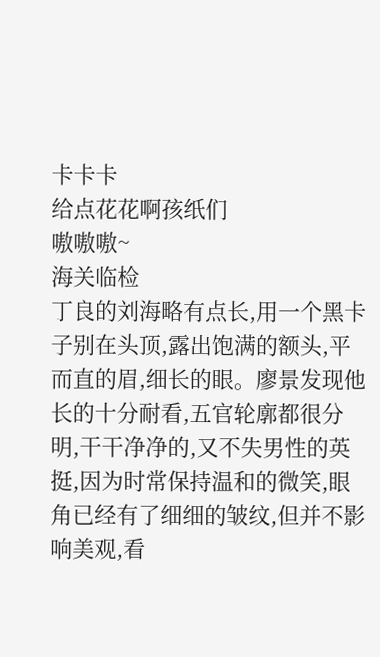卡卡卡
给点花花啊孩纸们
嗷嗷嗷~
海关临检
丁良的刘海略有点长,用一个黑卡子别在头顶,露出饱满的额头,平而直的眉,细长的眼。廖景发现他长的十分耐看,五官轮廓都很分明,干干净净的,又不失男性的英挺,因为时常保持温和的微笑,眼角已经有了细细的皱纹,但并不影响美观,看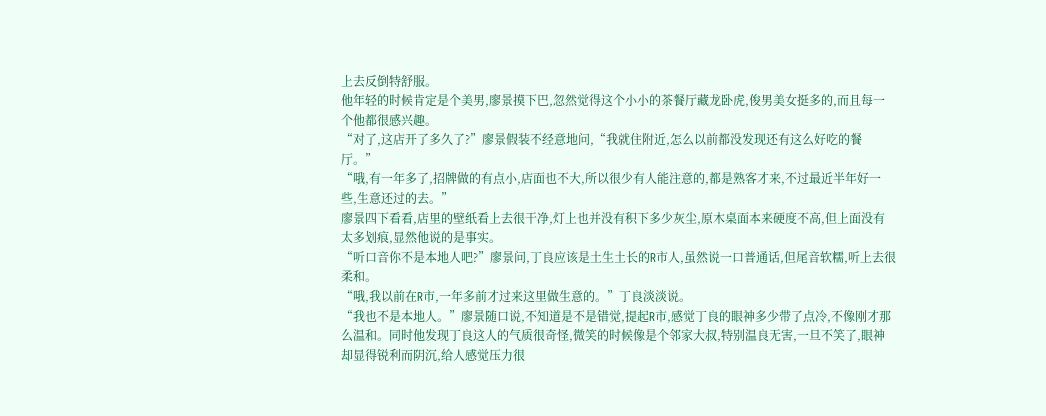上去反倒特舒服。
他年轻的时候肯定是个美男,廖景摸下巴,忽然觉得这个小小的茶餐厅藏龙卧虎,俊男美女挺多的,而且每一个他都很感兴趣。
“对了,这店开了多久了?”廖景假装不经意地问,“我就住附近,怎么以前都没发现还有这么好吃的餐厅。”
“哦,有一年多了,招牌做的有点小,店面也不大,所以很少有人能注意的,都是熟客才来,不过最近半年好一些,生意还过的去。”
廖景四下看看,店里的壁纸看上去很干净,灯上也并没有积下多少灰尘,原木桌面本来硬度不高,但上面没有太多划痕,显然他说的是事实。
“听口音你不是本地人吧?”廖景问,丁良应该是土生土长的R市人,虽然说一口普通话,但尾音软糯,听上去很柔和。
“哦,我以前在R市,一年多前才过来这里做生意的。”丁良淡淡说。
“我也不是本地人。”廖景随口说,不知道是不是错觉,提起R市,感觉丁良的眼神多少带了点冷,不像刚才那么温和。同时他发现丁良这人的气质很奇怪,微笑的时候像是个邻家大叔,特别温良无害,一旦不笑了,眼神却显得锐利而阴沉,给人感觉压力很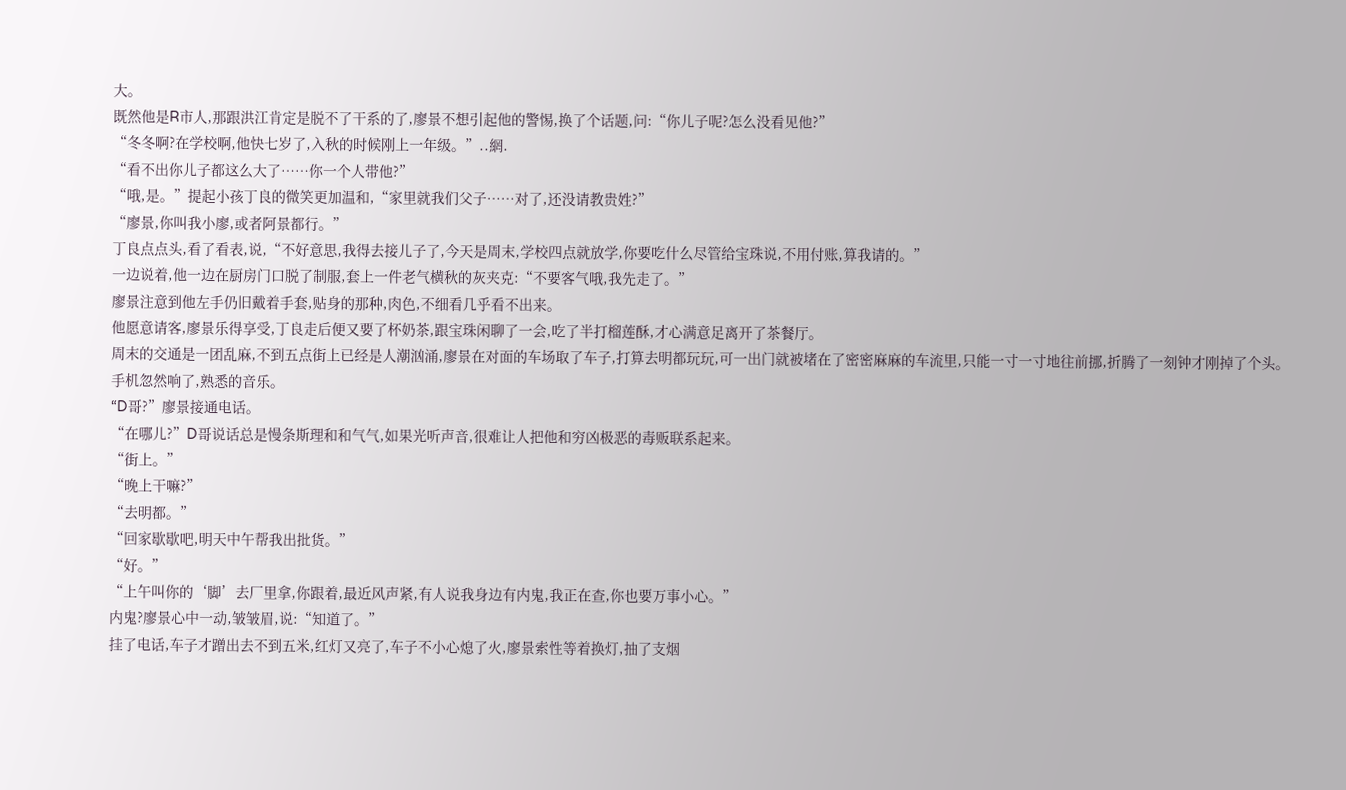大。
既然他是R市人,那跟洪江肯定是脱不了干系的了,廖景不想引起他的警惕,换了个话题,问:“你儿子呢?怎么没看见他?”
“冬冬啊?在学校啊,他快七岁了,入秋的时候刚上一年级。”..網.
“看不出你儿子都这么大了……你一个人带他?”
“哦,是。”提起小孩丁良的微笑更加温和,“家里就我们父子……对了,还没请教贵姓?”
“廖景,你叫我小廖,或者阿景都行。”
丁良点点头,看了看表,说,“不好意思,我得去接儿子了,今天是周末,学校四点就放学,你要吃什么尽管给宝珠说,不用付账,算我请的。”
一边说着,他一边在厨房门口脱了制服,套上一件老气横秋的灰夹克:“不要客气哦,我先走了。”
廖景注意到他左手仍旧戴着手套,贴身的那种,肉色,不细看几乎看不出来。
他愿意请客,廖景乐得享受,丁良走后便又要了杯奶茶,跟宝珠闲聊了一会,吃了半打榴莲酥,才心满意足离开了茶餐厅。
周末的交通是一团乱麻,不到五点街上已经是人潮汹涌,廖景在对面的车场取了车子,打算去明都玩玩,可一出门就被堵在了密密麻麻的车流里,只能一寸一寸地往前挪,折腾了一刻钟才刚掉了个头。
手机忽然响了,熟悉的音乐。
“D哥?”廖景接通电话。
“在哪儿?”D哥说话总是慢条斯理和和气气,如果光听声音,很难让人把他和穷凶极恶的毒贩联系起来。
“街上。”
“晚上干嘛?”
“去明都。”
“回家歇歇吧,明天中午帮我出批货。”
“好。”
“上午叫你的‘脚’去厂里拿,你跟着,最近风声紧,有人说我身边有内鬼,我正在查,你也要万事小心。”
内鬼?廖景心中一动,皱皱眉,说:“知道了。”
挂了电话,车子才蹭出去不到五米,红灯又亮了,车子不小心熄了火,廖景索性等着换灯,抽了支烟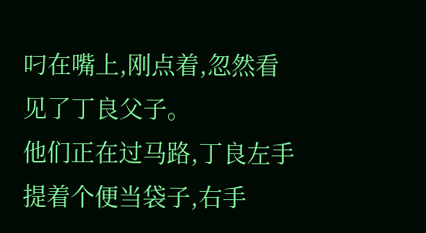叼在嘴上,刚点着,忽然看见了丁良父子。
他们正在过马路,丁良左手提着个便当袋子,右手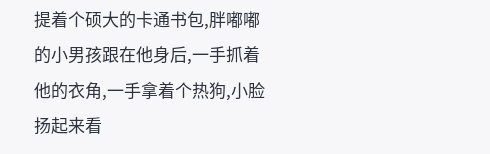提着个硕大的卡通书包,胖嘟嘟的小男孩跟在他身后,一手抓着他的衣角,一手拿着个热狗,小脸扬起来看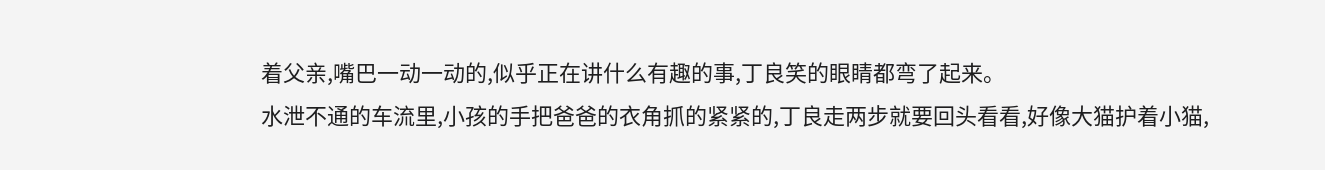着父亲,嘴巴一动一动的,似乎正在讲什么有趣的事,丁良笑的眼睛都弯了起来。
水泄不通的车流里,小孩的手把爸爸的衣角抓的紧紧的,丁良走两步就要回头看看,好像大猫护着小猫,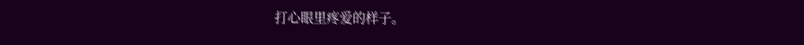打心眼里疼爱的样子。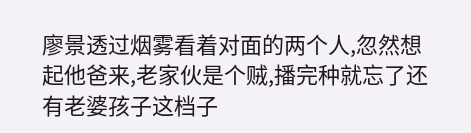廖景透过烟雾看着对面的两个人,忽然想起他爸来,老家伙是个贼,播完种就忘了还有老婆孩子这档子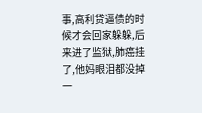事,高利贷逼债的时候才会回家躲躲,后来进了监狱,肺癌挂了,他妈眼泪都没掉一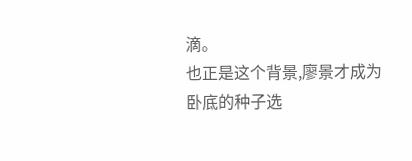滴。
也正是这个背景,廖景才成为卧底的种子选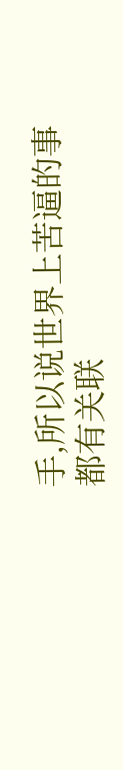手,所以说世界上苦逼的事都有关联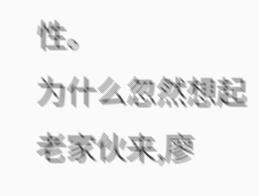性。
为什么忽然想起老家伙来,廖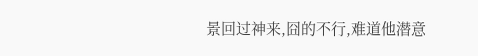景回过神来,囧的不行,难道他潜意